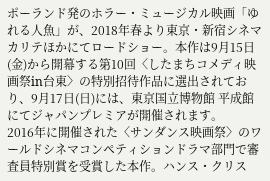ポーランド発のホラー・ミュージカル映画「ゆれる人魚」が、2018年春より東京・新宿シネマカリテほかにてロードショー。本作は9月15日(金)から開幕する第10回〈したまちコメディ映画祭in台東〉の特別招待作品に選出されており、9月17日(日)には、東京国立博物館 平成館にてジャパンプレミアが開催されます。
2016年に開催された〈サンダンス映画祭〉のワールドシネマコンペティションドラマ部門で審査員特別賞を受賞した本作。ハンス・クリス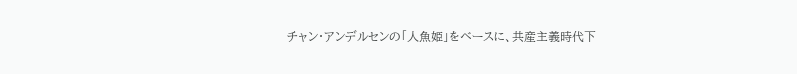チャン・アンデルセンの「人魚姫」をベースに、共産主義時代下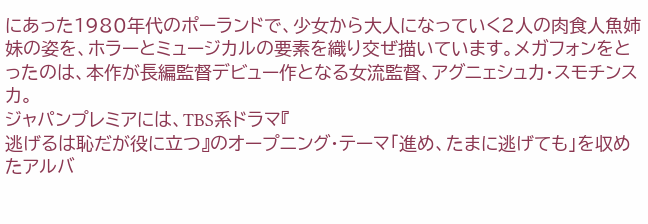にあった1980年代のポーランドで、少女から大人になっていく2人の肉食人魚姉妹の姿を、ホラーとミュージカルの要素を織り交ぜ描いています。メガフォンをとったのは、本作が長編監督デビュー作となる女流監督、アグニェシュカ・スモチンスカ。
ジャパンプレミアには、TBS系ドラマ『
逃げるは恥だが役に立つ』のオープニング・テーマ「進め、たまに逃げても」を収めたアルバ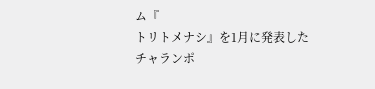ム『
トリトメナシ』を1月に発表した
チャランポ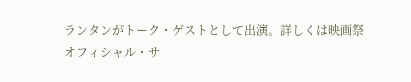ランタンがトーク・ゲストとして出演。詳しくは映画祭
オフィシャル・サ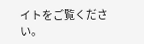イトをご覧ください。